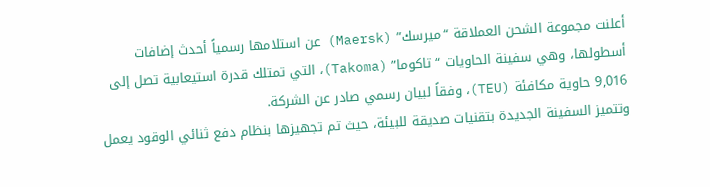أعلنت مجموعة الشحن العملاقة “ميرسك” (Maersk) عن استلامها رسمياً أحدث إضافات أسطولها، وهي سفينة الحاويات “تاكوما” (Takoma)، التي تمتلك قدرة استيعابية تصل إلى 9,016 حاوية مكافئة (TEU)، وفقاً لبيان رسمي صادر عن الشركة.
وتتميز السفينة الجديدة بتقنيات صديقة للبيئة، حيث تم تجهيزها بنظام دفع ثنائي الوقود يعمل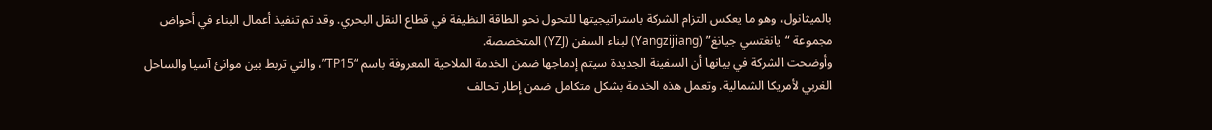بالميثانول، وهو ما يعكس التزام الشركة باستراتيجيتها للتحول نحو الطاقة النظيفة في قطاع النقل البحري. وقد تم تنفيذ أعمال البناء في أحواض مجموعة “يانغتسي جيانغ” (Yangzijiang) لبناء السفن (YZJ) المتخصصة.
وأوضحت الشركة في بيانها أن السفينة الجديدة سيتم إدماجها ضمن الخدمة الملاحية المعروفة باسم “TP15”، والتي تربط بين موانئ آسيا والساحل الغربي لأمريكا الشمالية. وتعمل هذه الخدمة بشكل متكامل ضمن إطار تحالف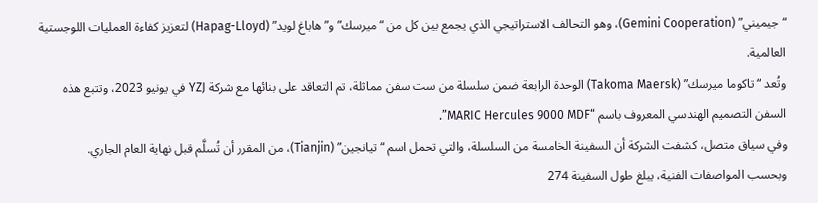“جيميني” (Gemini Cooperation)، وهو التحالف الاستراتيجي الذي يجمع بين كل من “ميرسك” و”هاباغ لويد” (Hapag-Lloyd) لتعزيز كفاءة العمليات اللوجستية العالمية.
وتُعد “تاكوما ميرسك” (Takoma Maersk) الوحدة الرابعة ضمن سلسلة من ست سفن مماثلة، تم التعاقد على بنائها مع شركة YZJ في يونيو 2023، وتتبع هذه السفن التصميم الهندسي المعروف باسم “MARIC Hercules 9000 MDF”.
وفي سياق متصل، كشفت الشركة أن السفينة الخامسة من السلسلة، والتي تحمل اسم “تيانجين” (Tianjin)، من المقرر أن تُسلَّم قبل نهاية العام الجاري.
وبحسب المواصفات الفنية، يبلغ طول السفينة 274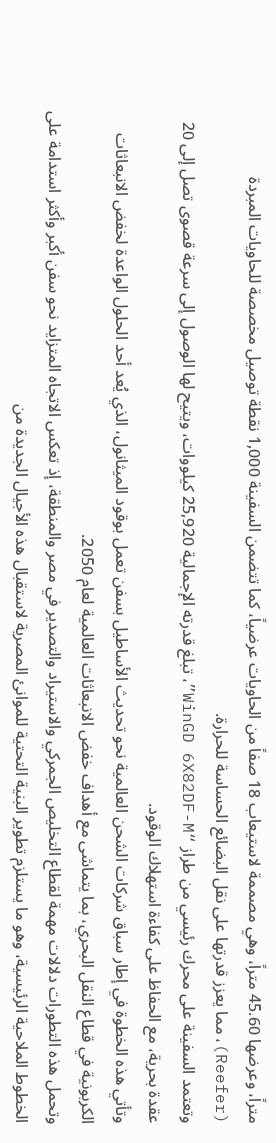متراً، وعرضها 45.60 متراً، وهي مصممة لاستيعاب 18 صفاً من الحاويات عرضياً، كما تتضمن السفينة 1,000 نقطة توصيل مخصصة للحاويات المبردة (Reefer)، مما يعزز قدرتها على نقل البضائع الحساسة للحرارة.
وتعتمد السفينة على محرك رئيسي من طراز “WinGD 6X82DF-M”، تبلغ قدرته الإجمالية 25,920 كيلووات، ويتيح لها الوصول إلى سرعة قصوى تصل إلى 20 عقدة بحرية، مع الحفاظ على كفاءة استهلاك الوقود.
وتأتي هذه الخطوة في إطار سباق شركات الشحن العالمية نحو تحديث الأساطيل بسفن تعمل بوقود الميثانول، الذي يُعد أحد الحلول الواعدة لخفض الانبعاثات الكربونية في قطاع النقل البحري، بما يتماشى مع أهداف خفض الانبعاثات العالمية لعام 2050.
وتحمل هذه التطورات دلالات مهمة لقطاع التخليص الجمركي والاستيراد والتصدير في مصر والمنطقة، إذ تعكس الاتجاه المتزايد نحو سفن أكبر وأكثر استدامة على الخطوط الملاحية الرئيسية، وهو ما يستلزم تطوير البنية التحتية للموانئ المصرية لاستقبال هذه الأجيال الجديدة من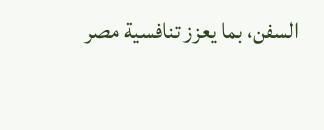السفن، بما يعزز تنافسية مصر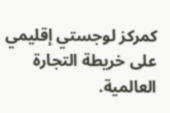كمركز لوجستي إقليمي على خريطة التجارة العالمية.